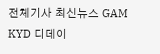전체기사 최신뉴스 GAM
KYD 디데이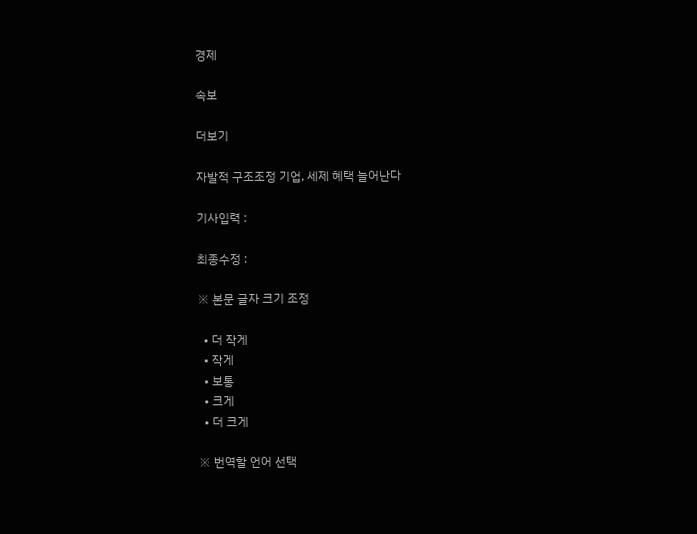경제

속보

더보기

자발적 구조조정 기업, 세제 혜택 늘어난다

기사입력 :

최종수정 :

※ 본문 글자 크기 조정

  • 더 작게
  • 작게
  • 보통
  • 크게
  • 더 크게

※ 번역할 언어 선택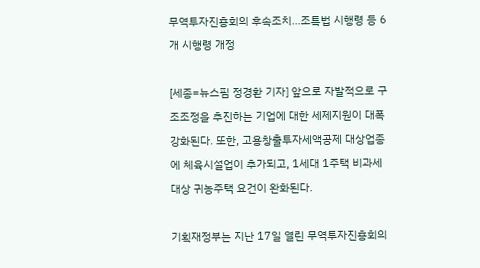무역투자진흥회의 후속조치…조특법 시행령 등 6개 시행령 개정

[세종=뉴스핌 정경환 기자] 앞으로 자발적으로 구조조정을 추진하는 기업에 대한 세제지원이 대폭 강화된다. 또한, 고용창출투자세액공제 대상업종에 체육시설업이 추가되고, 1세대 1주택 비과세 대상 귀농주택 요건이 완화된다.

기획재정부는 지난 17일 열린 무역투자진흥회의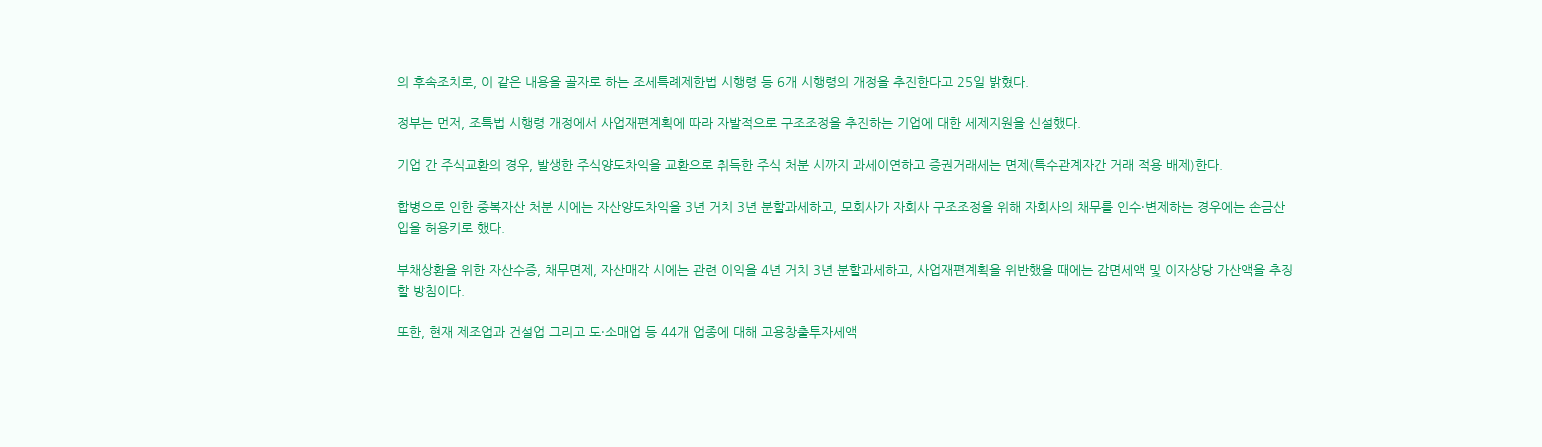의 후속조치로, 이 같은 내용을 골자로 하는 조세특례제한법 시행령 등 6개 시행령의 개정을 추진한다고 25일 밝혔다.

정부는 먼저, 조특법 시행령 개정에서 사업재편계획에 따라 자발적으로 구조조정을 추진하는 기업에 대한 세제지원을 신설했다.

기업 간 주식교환의 경우, 발생한 주식양도차익을 교환으로 취득한 주식 처분 시까지 과세이연하고 증권거래세는 면제(특수관계자간 거래 적용 배제)한다.

합병으로 인한 중복자산 처분 시에는 자산양도차익을 3년 거치 3년 분할과세하고, 모회사가 자회사 구조조정을 위해 자회사의 채무를 인수·변제하는 경우에는 손금산입을 허용키로 했다.

부채상환을 위한 자산수증, 채무면제, 자산매각 시에는 관련 이익을 4년 거치 3년 분할과세하고, 사업재편계획을 위반했을 때에는 감면세액 및 이자상당 가산액을 추징할 방침이다.

또한, 현재 제조업과 건설업 그리고 도·소매업 등 44개 업종에 대해 고용창출투자세액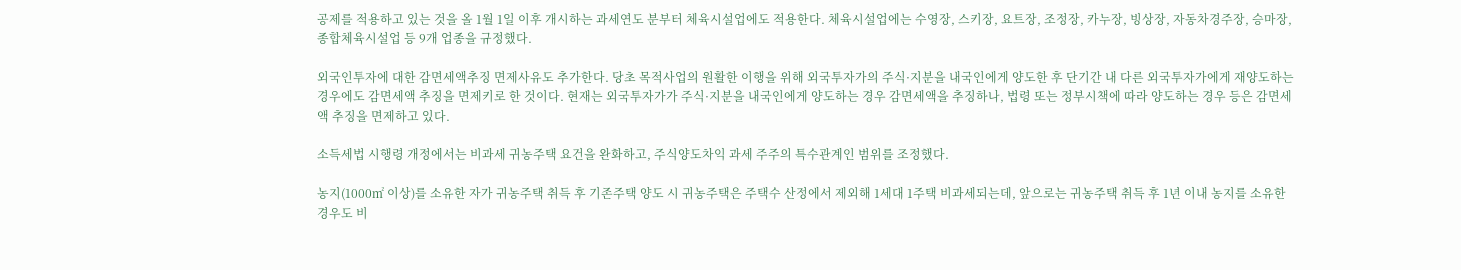공제를 적용하고 있는 것을 올 1월 1일 이후 개시하는 과세연도 분부터 체육시설업에도 적용한다. 체육시설업에는 수영장, 스키장, 요트장, 조정장, 카누장, 빙상장, 자동차경주장, 승마장, 종합체육시설업 등 9개 업종을 규정했다.

외국인투자에 대한 감면세액추징 면제사유도 추가한다. 당초 목적사업의 원활한 이행을 위해 외국투자가의 주식·지분을 내국인에게 양도한 후 단기간 내 다른 외국투자가에게 재양도하는 경우에도 감면세액 추징을 면제키로 한 것이다. 현재는 외국투자가가 주식·지분을 내국인에게 양도하는 경우 감면세액을 추징하나, 법령 또는 정부시책에 따라 양도하는 경우 등은 감면세액 추징을 면제하고 있다.

소득세법 시행령 개정에서는 비과세 귀농주택 요건을 완화하고, 주식양도차익 과세 주주의 특수관계인 범위를 조정했다.

농지(1000㎡ 이상)를 소유한 자가 귀농주택 취득 후 기존주택 양도 시 귀농주택은 주택수 산정에서 제외해 1세대 1주택 비과세되는데, 앞으로는 귀농주택 취득 후 1년 이내 농지를 소유한 경우도 비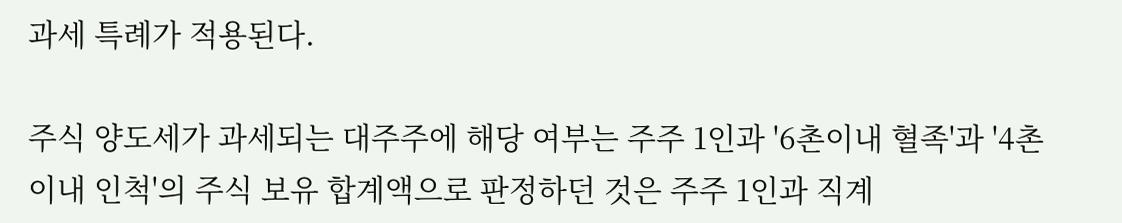과세 특례가 적용된다.

주식 양도세가 과세되는 대주주에 해당 여부는 주주 1인과 '6촌이내 혈족'과 '4촌이내 인척'의 주식 보유 합계액으로 판정하던 것은 주주 1인과 직계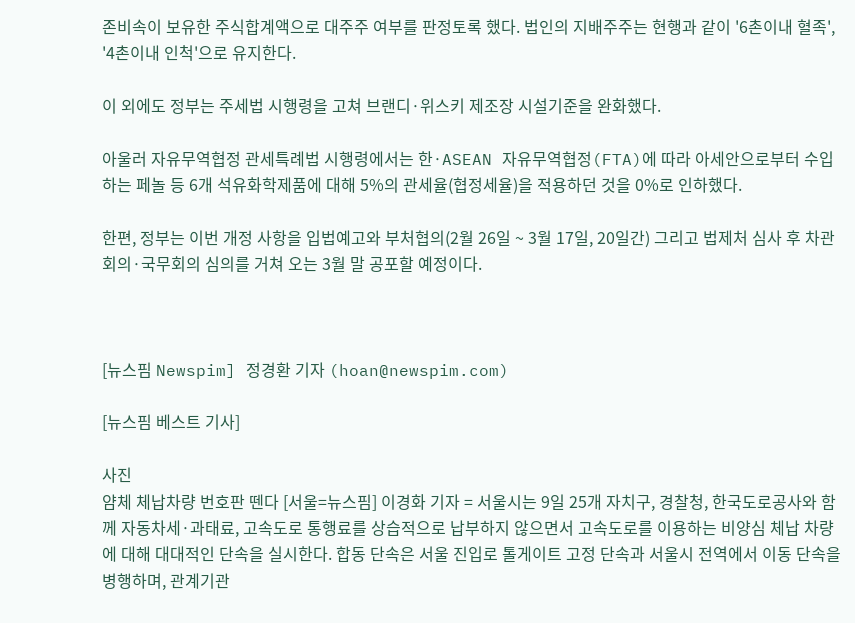존비속이 보유한 주식합계액으로 대주주 여부를 판정토록 했다. 법인의 지배주주는 현행과 같이 '6촌이내 혈족', '4촌이내 인척'으로 유지한다.

이 외에도 정부는 주세법 시행령을 고쳐 브랜디·위스키 제조장 시설기준을 완화했다.

아울러 자유무역협정 관세특례법 시행령에서는 한·ASEAN 자유무역협정(FTA)에 따라 아세안으로부터 수입하는 페놀 등 6개 석유화학제품에 대해 5%의 관세율(협정세율)을 적용하던 것을 0%로 인하했다.

한편, 정부는 이번 개정 사항을 입법예고와 부처협의(2월 26일 ~ 3월 17일, 20일간) 그리고 법제처 심사 후 차관회의·국무회의 심의를 거쳐 오는 3월 말 공포할 예정이다.



[뉴스핌 Newspim] 정경환 기자 (hoan@newspim.com)

[뉴스핌 베스트 기사]

사진
얌체 체납차량 번호판 뗀다 [서울=뉴스핌] 이경화 기자 = 서울시는 9일 25개 자치구, 경찰청, 한국도로공사와 함께 자동차세·과태료, 고속도로 통행료를 상습적으로 납부하지 않으면서 고속도로를 이용하는 비양심 체납 차량에 대해 대대적인 단속을 실시한다. 합동 단속은 서울 진입로 톨게이트 고정 단속과 서울시 전역에서 이동 단속을 병행하며, 관계기관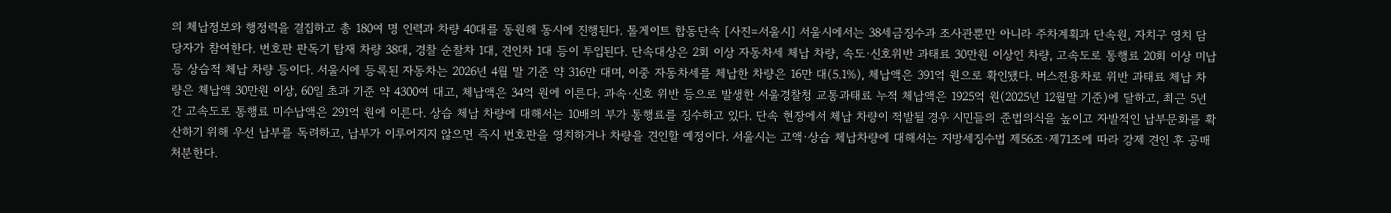의 체납정보와 행정력을 결집하고 총 180여 명 인력과 차량 40대를 동원해 동시에 진행된다. 톨게이트 합동단속 [사진=서울시] 서울시에서는 38세금징수과 조사관뿐만 아니라 주차계획과 단속원, 자치구 영치 담당자가 참여한다. 번호판 판독기 탑재 차량 38대, 경찰 순찰차 1대, 견인차 1대 등이 투입된다. 단속대상은 2회 이상 자동차세 체납 차량, 속도·신호위반 과태료 30만원 이상인 차량, 고속도로 통행료 20회 이상 미납 등 상습적 체납 차량 등이다. 서울시에 등록된 자동차는 2026년 4월 말 기준 약 316만 대며, 이중 자동차세를 체납한 차량은 16만 대(5.1%), 체납액은 391억 원으로 확인됐다. 버스전용차로 위반 과태료 체납 차량은 체납액 30만원 이상, 60일 초과 기준 약 4300여 대고, 체납액은 34억 원에 이른다. 과속·신호 위반 등으로 발생한 서울경찰청 교통과태료 누적 체납액은 1925억 원(2025년 12월말 기준)에 달하고, 최근 5년간 고속도로 통행료 미수납액은 291억 원에 이른다. 상습 체납 차량에 대해서는 10배의 부가 통행료를 징수하고 있다. 단속 현장에서 체납 차량이 적발될 경우 시민들의 준법의식을 높이고 자발적인 납부문화를 확산하기 위해 우선 납부를 독려하고, 납부가 이루어지지 않으면 즉시 번호판을 영치하거나 차량을 견인할 예정이다. 서울시는 고액·상습 체납차량에 대해서는 지방세징수법 제56조·제71조에 따라 강제 견인 후 공매처분한다.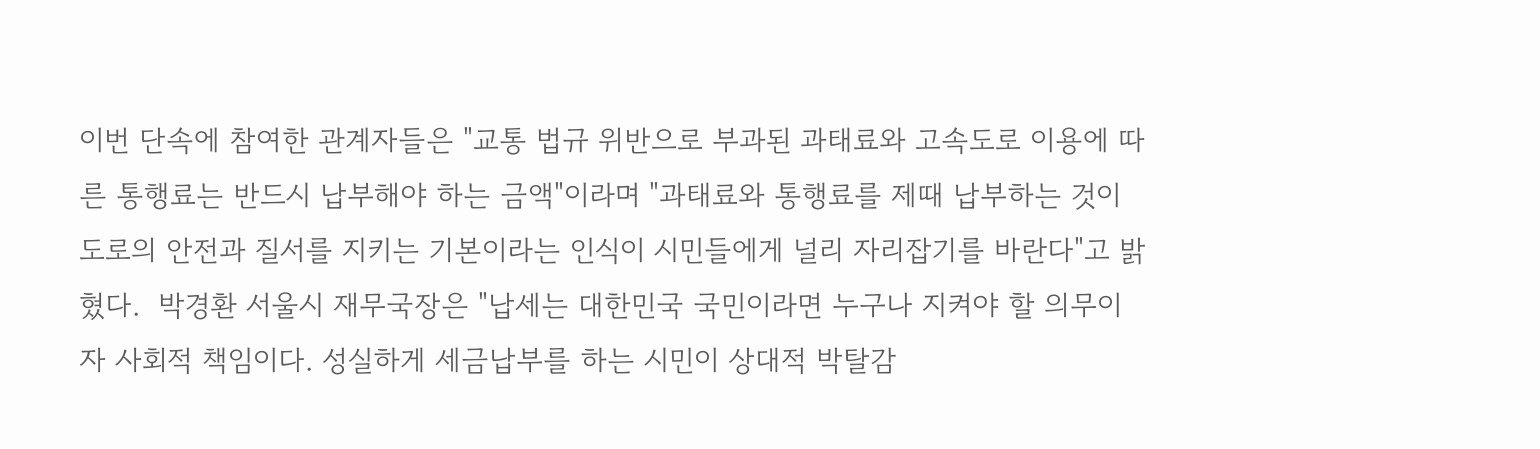이번 단속에 참여한 관계자들은 "교통 법규 위반으로 부과된 과태료와 고속도로 이용에 따른 통행료는 반드시 납부해야 하는 금액"이라며 "과태료와 통행료를 제때 납부하는 것이 도로의 안전과 질서를 지키는 기본이라는 인식이 시민들에게 널리 자리잡기를 바란다"고 밝혔다.  박경환 서울시 재무국장은 "납세는 대한민국 국민이라면 누구나 지켜야 할 의무이자 사회적 책임이다. 성실하게 세금납부를 하는 시민이 상대적 박탈감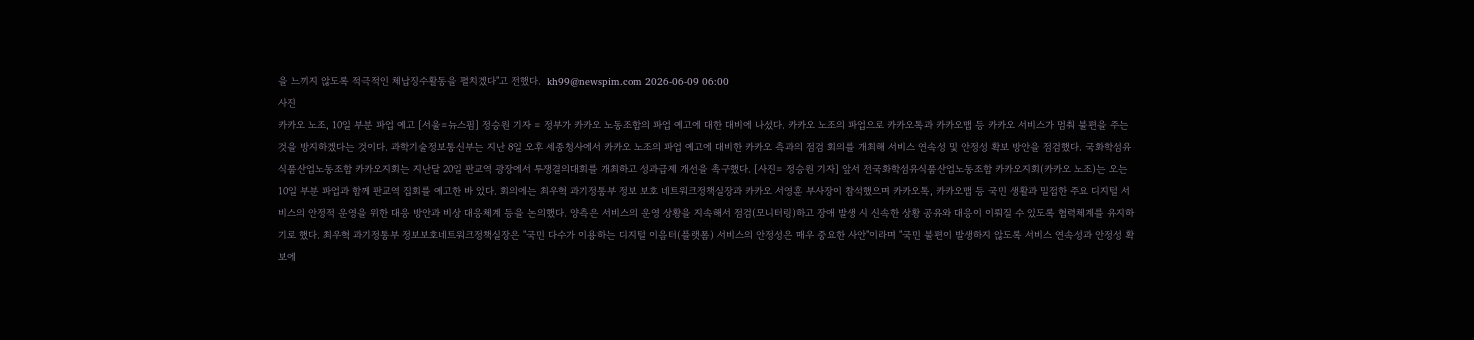을 느끼지 않도록 적극적인 체납징수활동을 펼치겠다"고 전했다.  kh99@newspim.com 2026-06-09 06:00
사진
카카오 노조, 10일 부분 파업 예고 [서울=뉴스핌] 정승원 기자 = 정부가 카카오 노동조합의 파업 예고에 대한 대비에 나섰다. 카카오 노조의 파업으로 카카오톡과 카카오맵 등 카카오 서비스가 멈춰 불편을 주는 것을 방지하겠다는 것이다. 과학기술정보통신부는 지난 8일 오후 세종청사에서 카카오 노조의 파업 예고에 대비한 카카오 측과의 점검 회의를 개최해 서비스 연속성 및 안정성 확보 방안을 점검했다. 국화학섬유식품산업노동조합 카카오지회는 지난달 20일 판교역 광장에서 투쟁결의대회를 개최하고 성과급제 개선을 촉구했다. [사진= 정승원 기자] 앞서 전국화학섬유식품산업노동조합 카카오지회(카카오 노조)는 오는 10일 부분 파업과 함께 판교역 집회를 예고한 바 있다. 회의에는 최우혁 과기정통부 정보 보호 네트워크정책실장과 카카오 서영훈 부사장이 참석했으며 카카오톡, 카카오맵 등 국민 생활과 밀접한 주요 디지털 서비스의 안정적 운영을 위한 대응 방안과 비상 대응체계 등을 논의했다. 양측은 서비스의 운영 상황을 지속해서 점검(모니터링)하고 장애 발생 시 신속한 상황 공유와 대응이 이뤄질 수 있도록 협력체계를 유지하기로 했다. 최우혁 과기정통부 정보보호네트워크정책실장은 "국민 다수가 이용하는 디지털 이음터(플랫폼) 서비스의 안정성은 매우 중요한 사안"이라며 "국민 불편이 발생하지 않도록 서비스 연속성과 안정성 확보에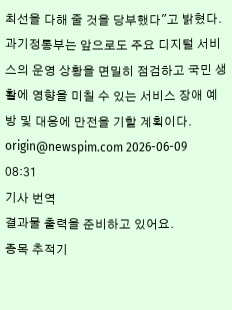최선을 다해 줄 것을 당부했다"고 밝혔다. 과기정통부는 앞으로도 주요 디지털 서비스의 운영 상황을 면밀히 점검하고 국민 생활에 영향을 미칠 수 있는 서비스 장애 예방 및 대응에 만전을 기할 계획이다. origin@newspim.com 2026-06-09 08:31
기사 번역
결과물 출력을 준비하고 있어요.
종목 추적기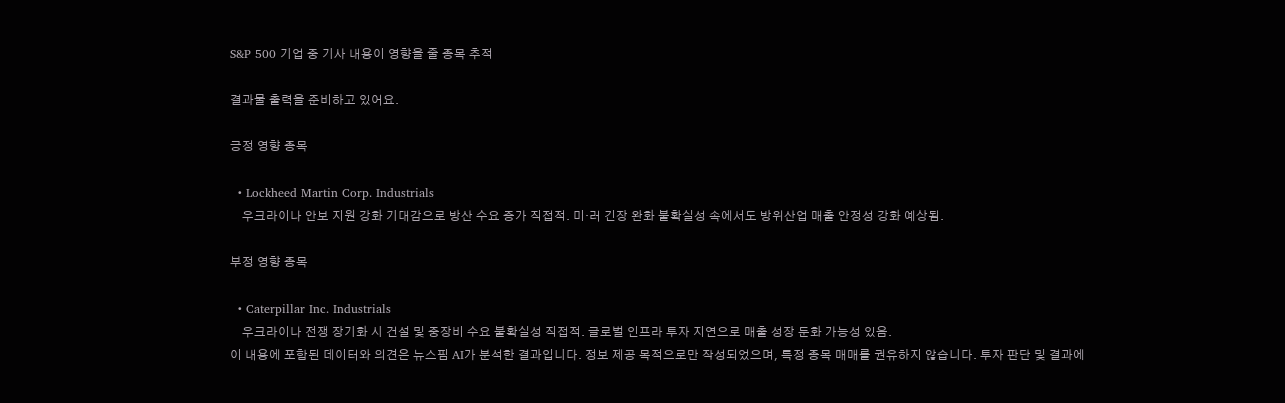S&P 500 기업 중 기사 내용이 영향을 줄 종목 추적

결과물 출력을 준비하고 있어요.

긍정 영향 종목

  • Lockheed Martin Corp. Industrials
    우크라이나 안보 지원 강화 기대감으로 방산 수요 증가 직접적. 미·러 긴장 완화 불확실성 속에서도 방위산업 매출 안정성 강화 예상됨.

부정 영향 종목

  • Caterpillar Inc. Industrials
    우크라이나 전쟁 장기화 시 건설 및 중장비 수요 불확실성 직접적. 글로벌 인프라 투자 지연으로 매출 성장 둔화 가능성 있음.
이 내용에 포함된 데이터와 의견은 뉴스핌 AI가 분석한 결과입니다. 정보 제공 목적으로만 작성되었으며, 특정 종목 매매를 권유하지 않습니다. 투자 판단 및 결과에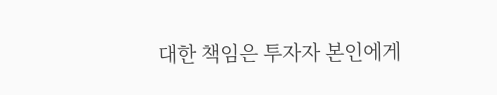대한 책임은 투자자 본인에게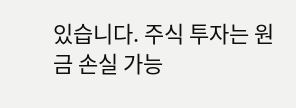있습니다. 주식 투자는 원금 손실 가능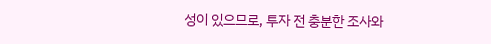성이 있으므로, 투자 전 충분한 조사와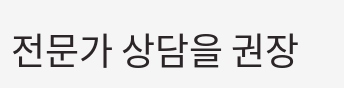전문가 상담을 권장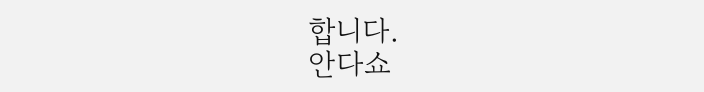합니다.
안다쇼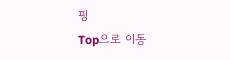핑
Top으로 이동